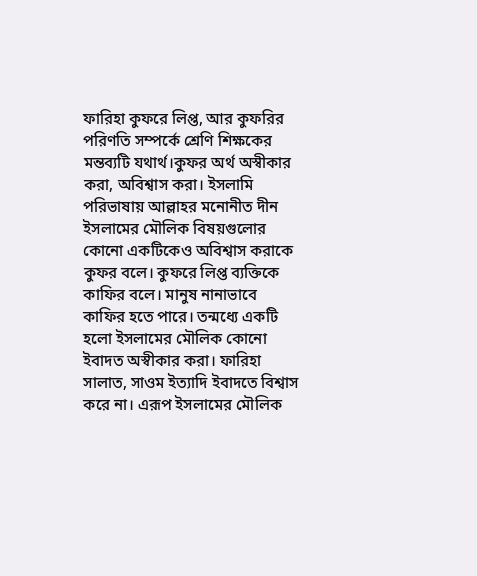ফারিহা কুফরে লিপ্ত, আর কুফরির পরিণতি সম্পর্কে শ্রেণি শিক্ষকের মন্তব্যটি যথার্থ।কুফর অর্থ অস্বীকার করা, অবিশ্বাস করা। ইসলামি পরিভাষায় আল্লাহর মনোনীত দীন ইসলামের মৌলিক বিষয়গুলোর কোনো একটিকেও অবিশ্বাস করাকে কুফর বলে। কুফরে লিপ্ত ব্যক্তিকে কাফির বলে। মানুষ নানাভাবে কাফির হতে পারে। তন্মধ্যে একটি হলো ইসলামের মৌলিক কোনো ইবাদত অস্বীকার করা। ফারিহা সালাত, সাওম ইত্যাদি ইবাদতে বিশ্বাস করে না। এরূপ ইসলামের মৌলিক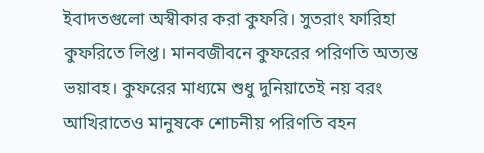ইবাদতগুলো অস্বীকার করা কুফরি। সুতরাং ফারিহা কুফরিতে লিপ্ত। মানবজীবনে কুফরের পরিণতি অত্যন্ত ভয়াবহ। কুফরের মাধ্যমে শুধু দুনিয়াতেই নয় বরং আখিরাতেও মানুষকে শোচনীয় পরিণতি বহন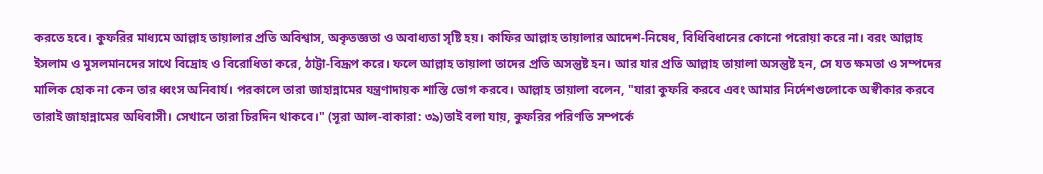করতে হবে। কুফরির মাধ্যমে আল্লাহ তায়ালার প্রতি অবিশ্বাস, অকৃতজ্ঞতা ও অবাধ্যতা সৃষ্টি হয়। কাফির আল্লাহ তায়ালার আদেশ-নিষেধ, বিধিবিধানের কোনো পরোয়া করে না। বরং আল্লাহ ইসলাম ও মুসলমানদের সাথে বিদ্রোহ ও বিরোধিতা করে, ঠাট্টা-বিদ্রূপ করে। ফলে আল্লাহ তায়ালা তাদের প্রতি অসন্তুষ্ট হন। আর যার প্রতি আল্লাহ তায়ালা অসন্তুষ্ট হন, সে যত ক্ষমতা ও সম্পদের মালিক হোক না কেন তার ধ্বংস অনিবার্য। পরকালে তারা জাহান্নামের যন্ত্রণাদায়ক শাস্তি ভোগ করবে। আল্লাহ তায়ালা বলেন, "যারা কুফরি করবে এবং আমার নির্দেশগুলোকে অস্বীকার করবে তারাই জাহান্নামের অধিবাসী। সেখানে তারা চিরদিন থাকবে।" (সূরা আল-বাকারা: ৩৯)তাই বলা যায়, কুফরির পরিণতি সম্পর্কে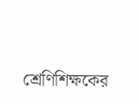শ্রেণিশিক্ষকের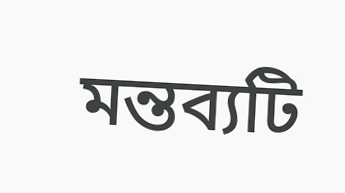মন্তব্যটি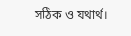সঠিক ও যথার্থ।